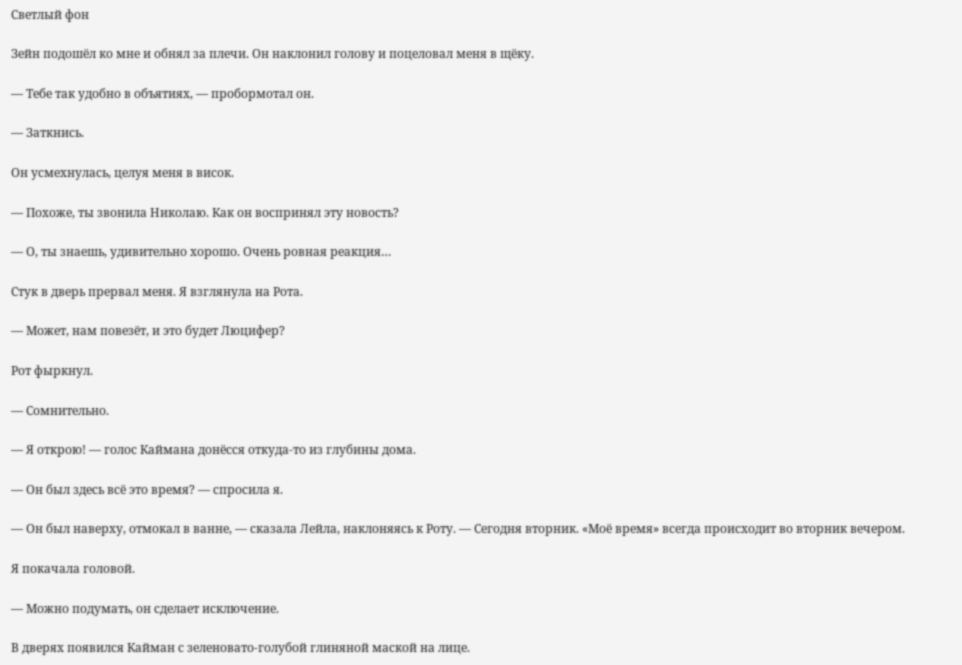Светлый фон

Зейн подошёл ко мне и обнял за плечи. Он наклонил голову и поцеловал меня в щёку.

— Тебе так удобно в объятиях, — пробормотал он.

— Заткнись.

Он усмехнулась, целуя меня в висок.

— Похоже, ты звонила Николаю. Как он воспринял эту новость?

— О, ты знаешь, удивительно хорошо. Очень ровная реакция…

Стук в дверь прервал меня. Я взглянула на Рота.

— Может, нам повезёт, и это будет Люцифер?

Рот фыркнул.

— Сомнительно.

— Я открою! — голос Каймана донёсся откуда-то из глубины дома.

— Он был здесь всё это время? — спросила я.

— Он был наверху, отмокал в ванне, — сказала Лейла, наклоняясь к Роту. — Сегодня вторник. «Моё время» всегда происходит во вторник вечером.

Я покачала головой.

— Можно подумать, он сделает исключение.

В дверях появился Кайман с зеленовато-голубой глиняной маской на лице.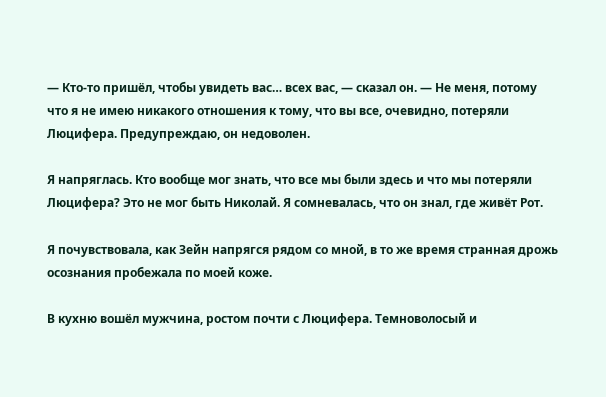— Кто-то пришёл, чтобы увидеть вас… всех вас, — сказал он. — Не меня, потому что я не имею никакого отношения к тому, что вы все, очевидно, потеряли Люцифера. Предупреждаю, он недоволен.

Я напряглась. Кто вообще мог знать, что все мы были здесь и что мы потеряли Люцифера? Это не мог быть Николай. Я сомневалась, что он знал, где живёт Рот.

Я почувствовала, как Зейн напрягся рядом со мной, в то же время странная дрожь осознания пробежала по моей коже.

В кухню вошёл мужчина, ростом почти с Люцифера. Темноволосый и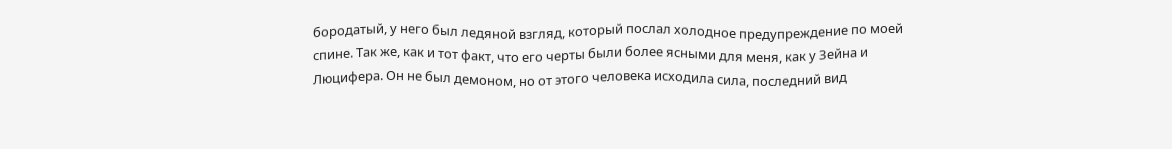бородатый, у него был ледяной взгляд, который послал холодное предупреждение по моей спине. Так же, как и тот факт, что его черты были более ясными для меня, как у Зейна и Люцифера. Он не был демоном, но от этого человека исходила сила, последний вид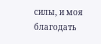силы, и моя благодать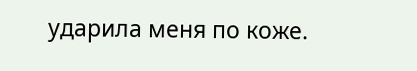ударила меня по коже.